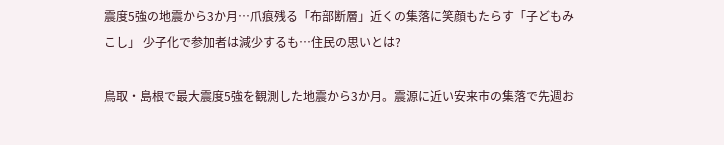震度5強の地震から3か月…爪痕残る「布部断層」近くの集落に笑顔もたらす「子どもみこし」 少子化で参加者は減少するも…住民の思いとは?

鳥取・島根で最大震度5強を観測した地震から3か月。震源に近い安来市の集落で先週お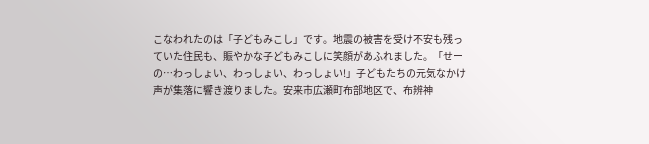こなわれたのは「子どもみこし」です。地震の被害を受け不安も残っていた住民も、賑やかな子どもみこしに笑顔があふれました。「せーの…わっしょい、わっしょい、わっしょい!」子どもたちの元気なかけ声が集落に響き渡りました。安来市広瀬町布部地区で、布辨神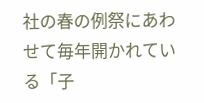社の春の例祭にあわせて毎年開かれている「子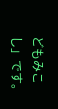どもみこし」です。